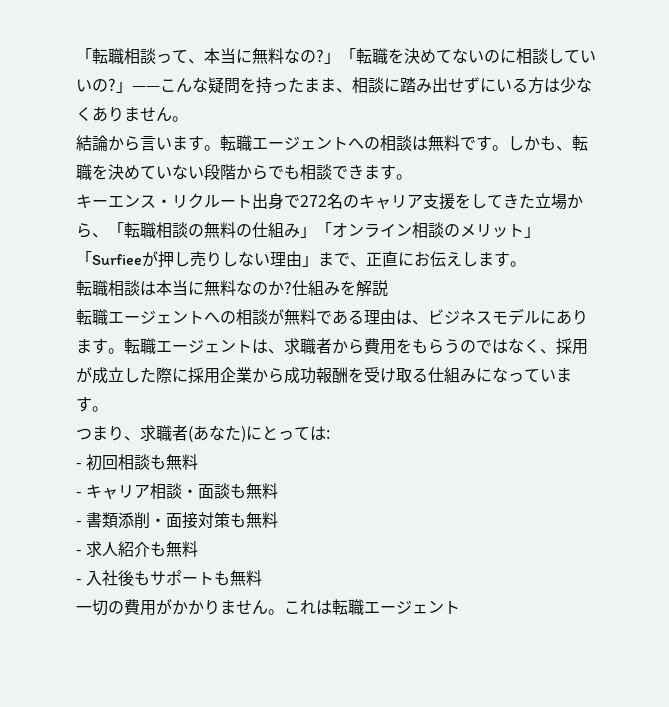「転職相談って、本当に無料なの?」「転職を決めてないのに相談していいの?」——こんな疑問を持ったまま、相談に踏み出せずにいる方は少なくありません。
結論から言います。転職エージェントへの相談は無料です。しかも、転職を決めていない段階からでも相談できます。
キーエンス・リクルート出身で272名のキャリア支援をしてきた立場から、「転職相談の無料の仕組み」「オンライン相談のメリット」「Surfieeが押し売りしない理由」まで、正直にお伝えします。
転職相談は本当に無料なのか?仕組みを解説
転職エージェントへの相談が無料である理由は、ビジネスモデルにあります。転職エージェントは、求職者から費用をもらうのではなく、採用が成立した際に採用企業から成功報酬を受け取る仕組みになっています。
つまり、求職者(あなた)にとっては:
- 初回相談も無料
- キャリア相談・面談も無料
- 書類添削・面接対策も無料
- 求人紹介も無料
- 入社後もサポートも無料
一切の費用がかかりません。これは転職エージェント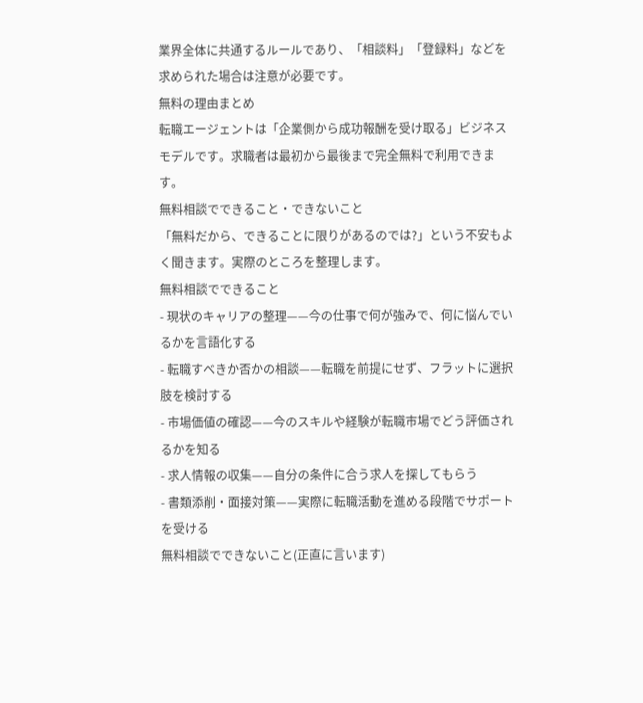業界全体に共通するルールであり、「相談料」「登録料」などを求められた場合は注意が必要です。
無料の理由まとめ
転職エージェントは「企業側から成功報酬を受け取る」ビジネスモデルです。求職者は最初から最後まで完全無料で利用できます。
無料相談でできること・できないこと
「無料だから、できることに限りがあるのでは?」という不安もよく聞きます。実際のところを整理します。
無料相談でできること
- 現状のキャリアの整理——今の仕事で何が強みで、何に悩んでいるかを言語化する
- 転職すべきか否かの相談——転職を前提にせず、フラットに選択肢を検討する
- 市場価値の確認——今のスキルや経験が転職市場でどう評価されるかを知る
- 求人情報の収集——自分の条件に合う求人を探してもらう
- 書類添削・面接対策——実際に転職活動を進める段階でサポートを受ける
無料相談でできないこと(正直に言います)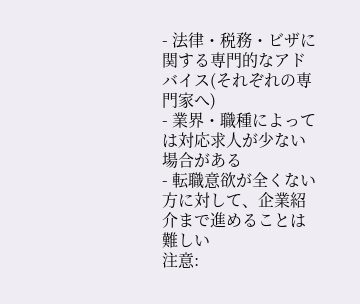- 法律・税務・ビザに関する専門的なアドバイス(それぞれの専門家へ)
- 業界・職種によっては対応求人が少ない場合がある
- 転職意欲が全くない方に対して、企業紹介まで進めることは難しい
注意: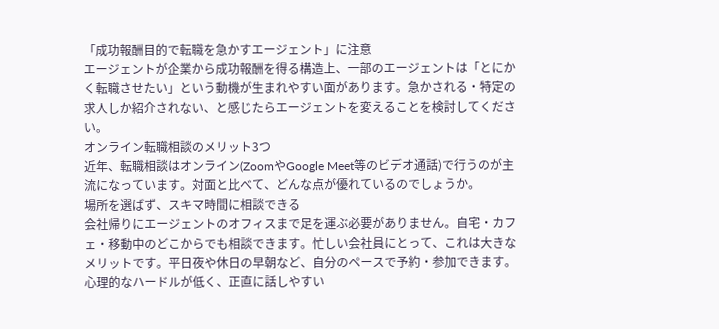「成功報酬目的で転職を急かすエージェント」に注意
エージェントが企業から成功報酬を得る構造上、一部のエージェントは「とにかく転職させたい」という動機が生まれやすい面があります。急かされる・特定の求人しか紹介されない、と感じたらエージェントを変えることを検討してください。
オンライン転職相談のメリット3つ
近年、転職相談はオンライン(ZoomやGoogle Meet等のビデオ通話)で行うのが主流になっています。対面と比べて、どんな点が優れているのでしょうか。
場所を選ばず、スキマ時間に相談できる
会社帰りにエージェントのオフィスまで足を運ぶ必要がありません。自宅・カフェ・移動中のどこからでも相談できます。忙しい会社員にとって、これは大きなメリットです。平日夜や休日の早朝など、自分のペースで予約・参加できます。
心理的なハードルが低く、正直に話しやすい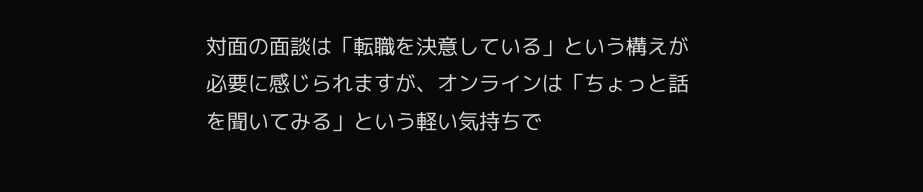対面の面談は「転職を決意している」という構えが必要に感じられますが、オンラインは「ちょっと話を聞いてみる」という軽い気持ちで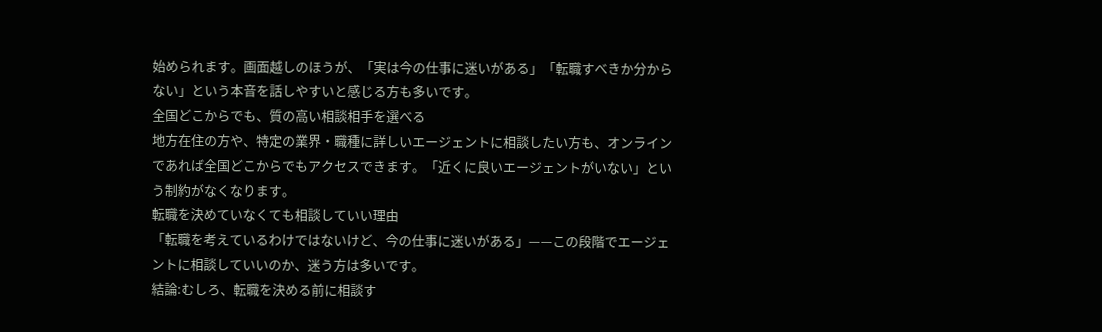始められます。画面越しのほうが、「実は今の仕事に迷いがある」「転職すべきか分からない」という本音を話しやすいと感じる方も多いです。
全国どこからでも、質の高い相談相手を選べる
地方在住の方や、特定の業界・職種に詳しいエージェントに相談したい方も、オンラインであれば全国どこからでもアクセスできます。「近くに良いエージェントがいない」という制約がなくなります。
転職を決めていなくても相談していい理由
「転職を考えているわけではないけど、今の仕事に迷いがある」——この段階でエージェントに相談していいのか、迷う方は多いです。
結論:むしろ、転職を決める前に相談す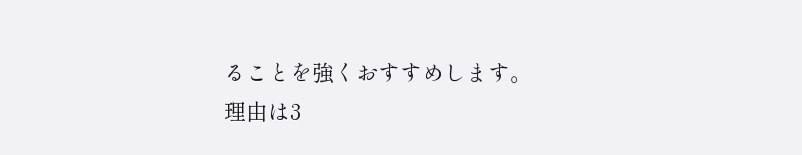ることを強くおすすめします。
理由は3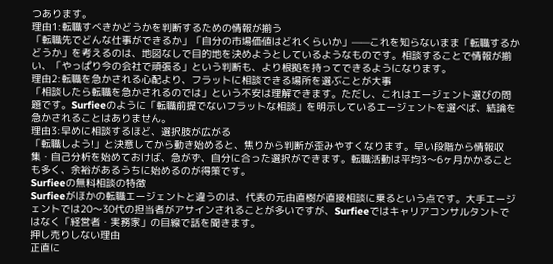つあります。
理由1:転職すべきかどうかを判断するための情報が揃う
「転職先でどんな仕事ができるか」「自分の市場価値はどれくらいか」——これを知らないまま「転職するかどうか」を考えるのは、地図なしで目的地を決めようとしているようなものです。相談することで情報が揃い、「やっぱり今の会社で頑張る」という判断も、より根拠を持ってできるようになります。
理由2:転職を急かされる心配より、フラットに相談できる場所を選ぶことが大事
「相談したら転職を急かされるのでは」という不安は理解できます。ただし、これはエージェント選びの問題です。Surfieeのように「転職前提でないフラットな相談」を明示しているエージェントを選べば、結論を急かされることはありません。
理由3:早めに相談するほど、選択肢が広がる
「転職しよう!」と決意してから動き始めると、焦りから判断が歪みやすくなります。早い段階から情報収集・自己分析を始めておけば、急がず、自分に合った選択ができます。転職活動は平均3〜6ヶ月かかることも多く、余裕があるうちに始めるのが得策です。
Surfieeの無料相談の特徴
Surfieeがほかの転職エージェントと違うのは、代表の元由直樹が直接相談に乗るという点です。大手エージェントでは20〜30代の担当者がアサインされることが多いですが、Surfieeではキャリアコンサルタントではなく「経営者・実務家」の目線で話を聞きます。
押し売りしない理由
正直に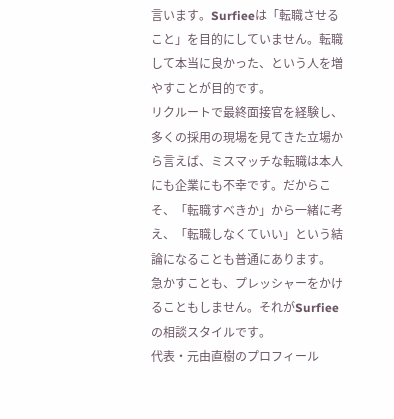言います。Surfieeは「転職させること」を目的にしていません。転職して本当に良かった、という人を増やすことが目的です。
リクルートで最終面接官を経験し、多くの採用の現場を見てきた立場から言えば、ミスマッチな転職は本人にも企業にも不幸です。だからこそ、「転職すべきか」から一緒に考え、「転職しなくていい」という結論になることも普通にあります。
急かすことも、プレッシャーをかけることもしません。それがSurfieeの相談スタイルです。
代表・元由直樹のプロフィール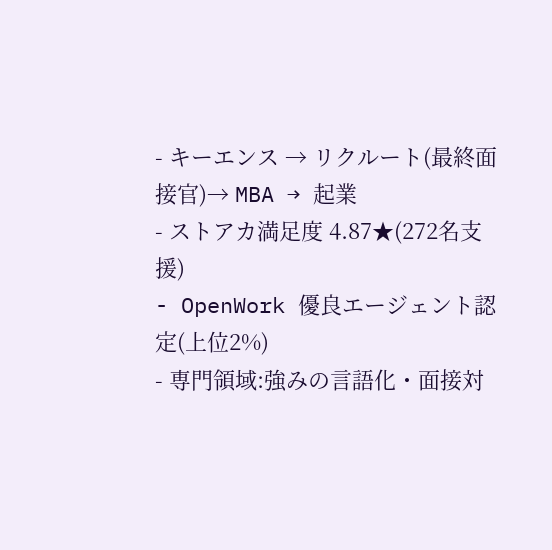- キーエンス → リクルート(最終面接官)→ MBA → 起業
- ストアカ満足度 4.87★(272名支援)
- OpenWork 優良エージェント認定(上位2%)
- 専門領域:強みの言語化・面接対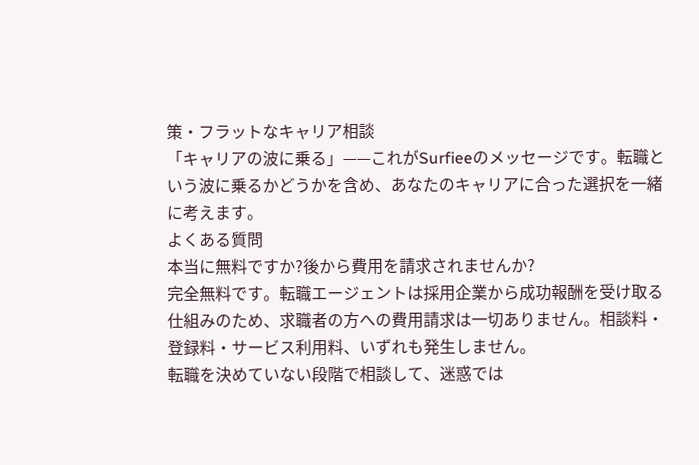策・フラットなキャリア相談
「キャリアの波に乗る」——これがSurfieeのメッセージです。転職という波に乗るかどうかを含め、あなたのキャリアに合った選択を一緒に考えます。
よくある質問
本当に無料ですか?後から費用を請求されませんか?
完全無料です。転職エージェントは採用企業から成功報酬を受け取る仕組みのため、求職者の方への費用請求は一切ありません。相談料・登録料・サービス利用料、いずれも発生しません。
転職を決めていない段階で相談して、迷惑では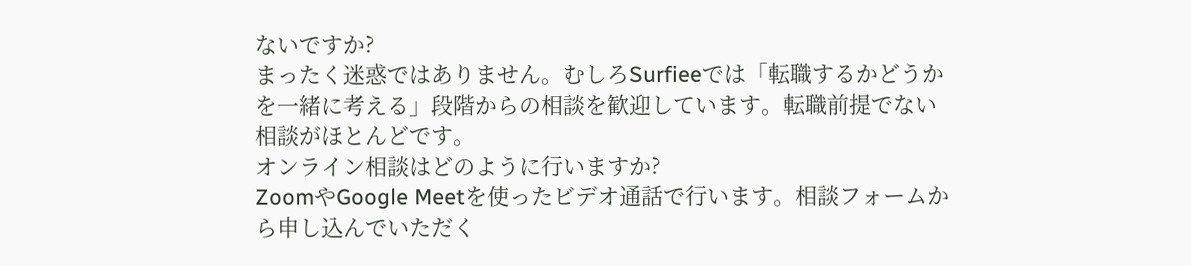ないですか?
まったく迷惑ではありません。むしろSurfieeでは「転職するかどうかを一緒に考える」段階からの相談を歓迎しています。転職前提でない相談がほとんどです。
オンライン相談はどのように行いますか?
ZoomやGoogle Meetを使ったビデオ通話で行います。相談フォームから申し込んでいただく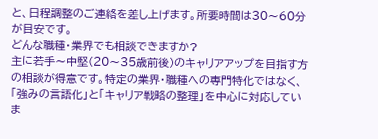と、日程調整のご連絡を差し上げます。所要時間は30〜60分が目安です。
どんな職種・業界でも相談できますか?
主に若手〜中堅(20〜35歳前後)のキャリアアップを目指す方の相談が得意です。特定の業界・職種への専門特化ではなく、「強みの言語化」と「キャリア戦略の整理」を中心に対応していま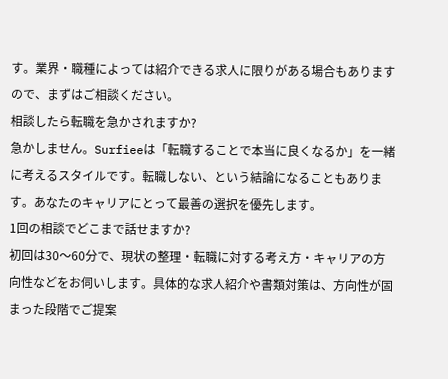す。業界・職種によっては紹介できる求人に限りがある場合もありますので、まずはご相談ください。
相談したら転職を急かされますか?
急かしません。Surfieeは「転職することで本当に良くなるか」を一緒に考えるスタイルです。転職しない、という結論になることもあります。あなたのキャリアにとって最善の選択を優先します。
1回の相談でどこまで話せますか?
初回は30〜60分で、現状の整理・転職に対する考え方・キャリアの方向性などをお伺いします。具体的な求人紹介や書類対策は、方向性が固まった段階でご提案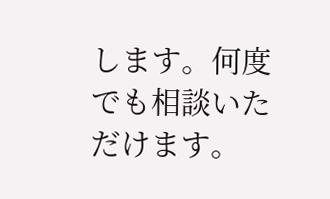します。何度でも相談いただけます。